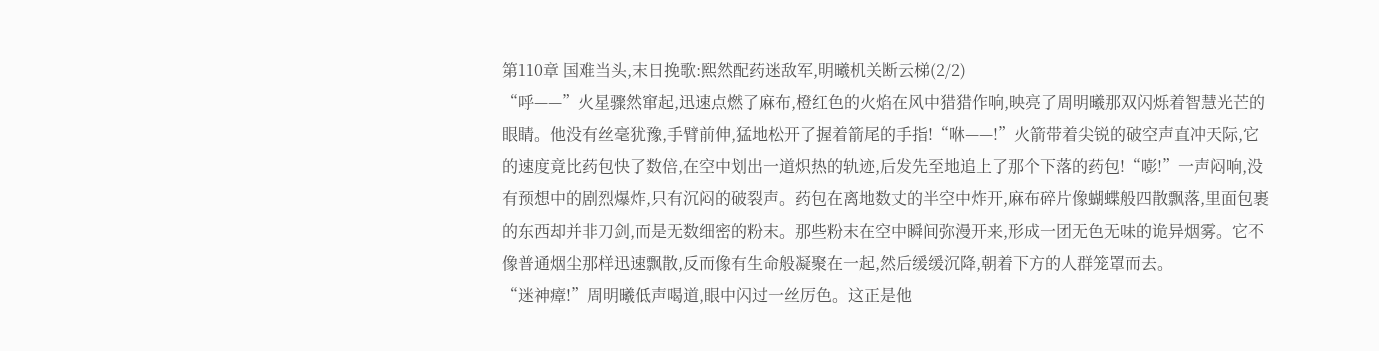第110章 国难当头,末日挽歌:熙然配药迷敌军,明曦机关断云梯(2/2)
“呼——”火星骤然窜起,迅速点燃了麻布,橙红色的火焰在风中猎猎作响,映亮了周明曦那双闪烁着智慧光芒的眼睛。他没有丝毫犹豫,手臂前伸,猛地松开了握着箭尾的手指!“咻——!”火箭带着尖锐的破空声直冲天际,它的速度竟比药包快了数倍,在空中划出一道炽热的轨迹,后发先至地追上了那个下落的药包!“嘭!”一声闷响,没有预想中的剧烈爆炸,只有沉闷的破裂声。药包在离地数丈的半空中炸开,麻布碎片像蝴蝶般四散飘落,里面包裹的东西却并非刀剑,而是无数细密的粉末。那些粉末在空中瞬间弥漫开来,形成一团无色无味的诡异烟雾。它不像普通烟尘那样迅速飘散,反而像有生命般凝聚在一起,然后缓缓沉降,朝着下方的人群笼罩而去。
“迷神瘴!”周明曦低声喝道,眼中闪过一丝厉色。这正是他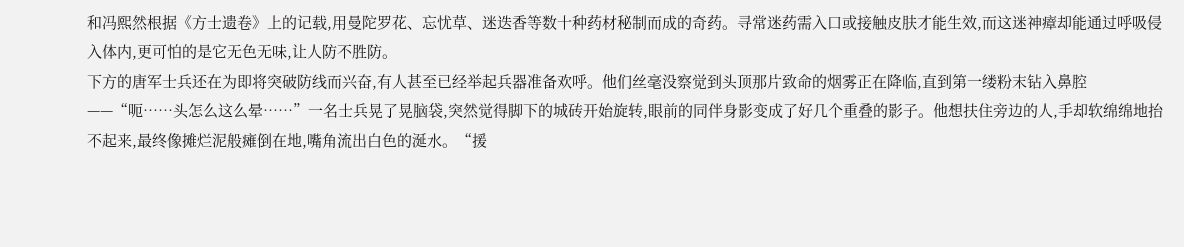和冯熙然根据《方士遗卷》上的记载,用曼陀罗花、忘忧草、迷迭香等数十种药材秘制而成的奇药。寻常迷药需入口或接触皮肤才能生效,而这迷神瘴却能通过呼吸侵入体内,更可怕的是它无色无味,让人防不胜防。
下方的唐军士兵还在为即将突破防线而兴奋,有人甚至已经举起兵器准备欢呼。他们丝毫没察觉到头顶那片致命的烟雾正在降临,直到第一缕粉末钻入鼻腔——“呃……头怎么这么晕……”一名士兵晃了晃脑袋,突然觉得脚下的城砖开始旋转,眼前的同伴身影变成了好几个重叠的影子。他想扶住旁边的人,手却软绵绵地抬不起来,最终像摊烂泥般瘫倒在地,嘴角流出白色的涎水。“援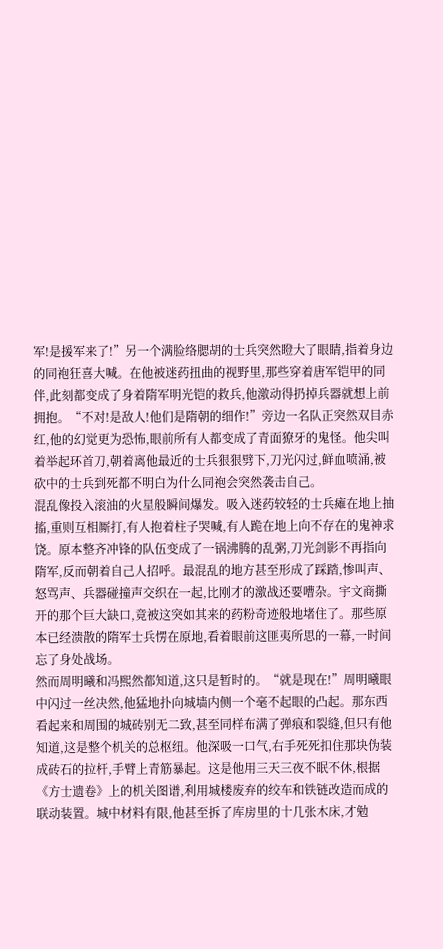军!是援军来了!”另一个满脸络腮胡的士兵突然瞪大了眼睛,指着身边的同袍狂喜大喊。在他被迷药扭曲的视野里,那些穿着唐军铠甲的同伴,此刻都变成了身着隋军明光铠的救兵,他激动得扔掉兵器就想上前拥抱。“不对!是敌人!他们是隋朝的细作!”旁边一名队正突然双目赤红,他的幻觉更为恐怖,眼前所有人都变成了青面獠牙的鬼怪。他尖叫着举起环首刀,朝着离他最近的士兵狠狠劈下,刀光闪过,鲜血喷涌,被砍中的士兵到死都不明白为什么同袍会突然袭击自己。
混乱像投入滚油的火星般瞬间爆发。吸入迷药较轻的士兵瘫在地上抽搐,重则互相厮打,有人抱着柱子哭喊,有人跪在地上向不存在的鬼神求饶。原本整齐冲锋的队伍变成了一锅沸腾的乱粥,刀光剑影不再指向隋军,反而朝着自己人招呼。最混乱的地方甚至形成了踩踏,惨叫声、怒骂声、兵器碰撞声交织在一起,比刚才的激战还要嘈杂。宇文商撕开的那个巨大缺口,竟被这突如其来的药粉奇迹般地堵住了。那些原本已经溃散的隋军士兵愣在原地,看着眼前这匪夷所思的一幕,一时间忘了身处战场。
然而周明曦和冯熙然都知道,这只是暂时的。“就是现在!”周明曦眼中闪过一丝决然,他猛地扑向城墙内侧一个毫不起眼的凸起。那东西看起来和周围的城砖别无二致,甚至同样布满了弹痕和裂缝,但只有他知道,这是整个机关的总枢纽。他深吸一口气,右手死死扣住那块伪装成砖石的拉杆,手臂上青筋暴起。这是他用三天三夜不眠不休,根据《方士遗卷》上的机关图谱,利用城楼废弃的绞车和铁链改造而成的联动装置。城中材料有限,他甚至拆了库房里的十几张木床,才勉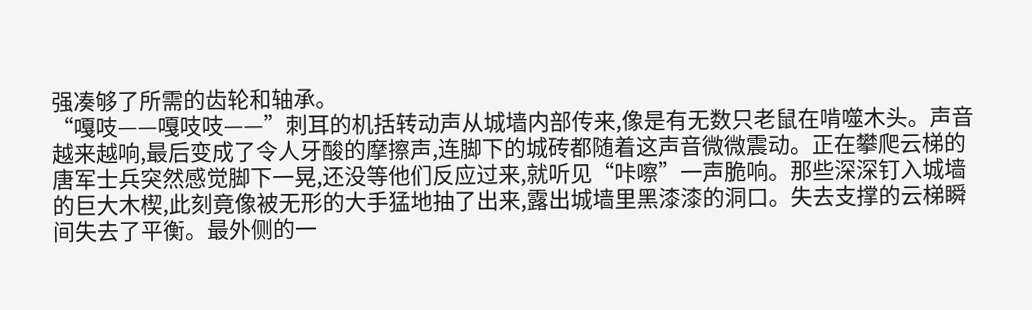强凑够了所需的齿轮和轴承。
“嘎吱——嘎吱吱——”刺耳的机括转动声从城墙内部传来,像是有无数只老鼠在啃噬木头。声音越来越响,最后变成了令人牙酸的摩擦声,连脚下的城砖都随着这声音微微震动。正在攀爬云梯的唐军士兵突然感觉脚下一晃,还没等他们反应过来,就听见“咔嚓”一声脆响。那些深深钉入城墙的巨大木楔,此刻竟像被无形的大手猛地抽了出来,露出城墙里黑漆漆的洞口。失去支撑的云梯瞬间失去了平衡。最外侧的一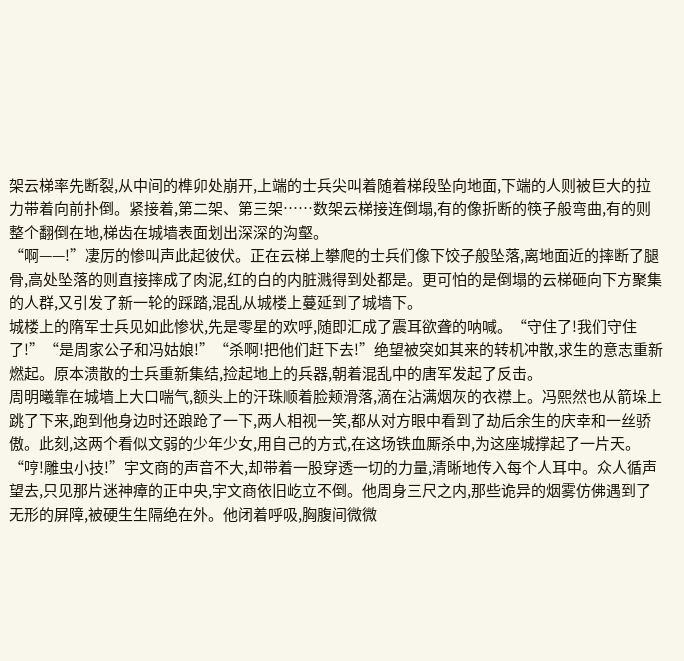架云梯率先断裂,从中间的榫卯处崩开,上端的士兵尖叫着随着梯段坠向地面,下端的人则被巨大的拉力带着向前扑倒。紧接着,第二架、第三架……数架云梯接连倒塌,有的像折断的筷子般弯曲,有的则整个翻倒在地,梯齿在城墙表面划出深深的沟壑。
“啊——!”凄厉的惨叫声此起彼伏。正在云梯上攀爬的士兵们像下饺子般坠落,离地面近的摔断了腿骨,高处坠落的则直接摔成了肉泥,红的白的内脏溅得到处都是。更可怕的是倒塌的云梯砸向下方聚集的人群,又引发了新一轮的踩踏,混乱从城楼上蔓延到了城墙下。
城楼上的隋军士兵见如此惨状,先是零星的欢呼,随即汇成了震耳欲聋的呐喊。“守住了!我们守住了!”“是周家公子和冯姑娘!”“杀啊!把他们赶下去!”绝望被突如其来的转机冲散,求生的意志重新燃起。原本溃散的士兵重新集结,捡起地上的兵器,朝着混乱中的唐军发起了反击。
周明曦靠在城墙上大口喘气,额头上的汗珠顺着脸颊滑落,滴在沾满烟灰的衣襟上。冯熙然也从箭垛上跳了下来,跑到他身边时还踉跄了一下,两人相视一笑,都从对方眼中看到了劫后余生的庆幸和一丝骄傲。此刻,这两个看似文弱的少年少女,用自己的方式,在这场铁血厮杀中,为这座城撑起了一片天。
“哼!雕虫小技!”宇文商的声音不大,却带着一股穿透一切的力量,清晰地传入每个人耳中。众人循声望去,只见那片迷神瘴的正中央,宇文商依旧屹立不倒。他周身三尺之内,那些诡异的烟雾仿佛遇到了无形的屏障,被硬生生隔绝在外。他闭着呼吸,胸腹间微微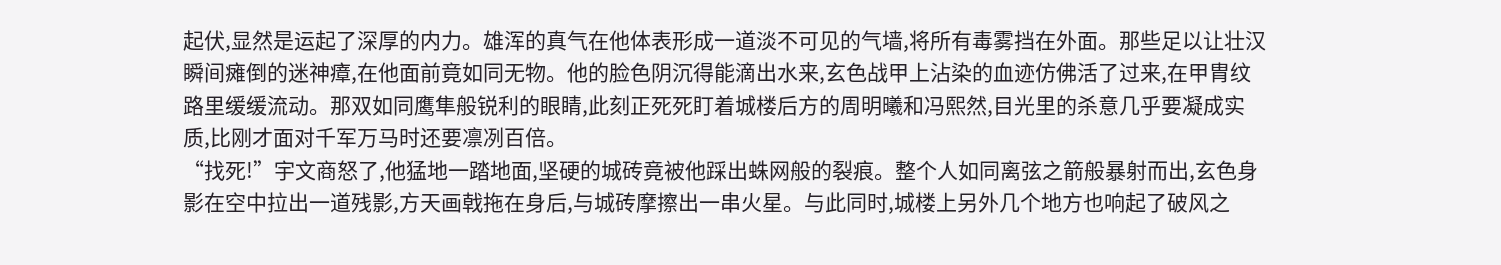起伏,显然是运起了深厚的内力。雄浑的真气在他体表形成一道淡不可见的气墙,将所有毒雾挡在外面。那些足以让壮汉瞬间瘫倒的迷神瘴,在他面前竟如同无物。他的脸色阴沉得能滴出水来,玄色战甲上沾染的血迹仿佛活了过来,在甲胄纹路里缓缓流动。那双如同鹰隼般锐利的眼睛,此刻正死死盯着城楼后方的周明曦和冯熙然,目光里的杀意几乎要凝成实质,比刚才面对千军万马时还要凛冽百倍。
“找死!”宇文商怒了,他猛地一踏地面,坚硬的城砖竟被他踩出蛛网般的裂痕。整个人如同离弦之箭般暴射而出,玄色身影在空中拉出一道残影,方天画戟拖在身后,与城砖摩擦出一串火星。与此同时,城楼上另外几个地方也响起了破风之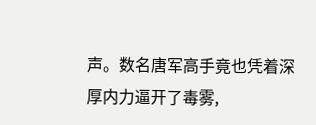声。数名唐军高手竟也凭着深厚内力逼开了毒雾,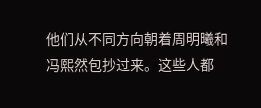他们从不同方向朝着周明曦和冯熙然包抄过来。这些人都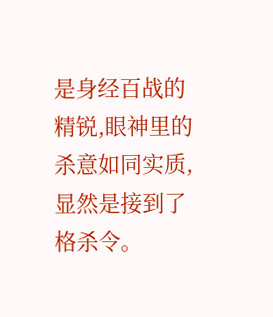是身经百战的精锐,眼神里的杀意如同实质,显然是接到了格杀令。